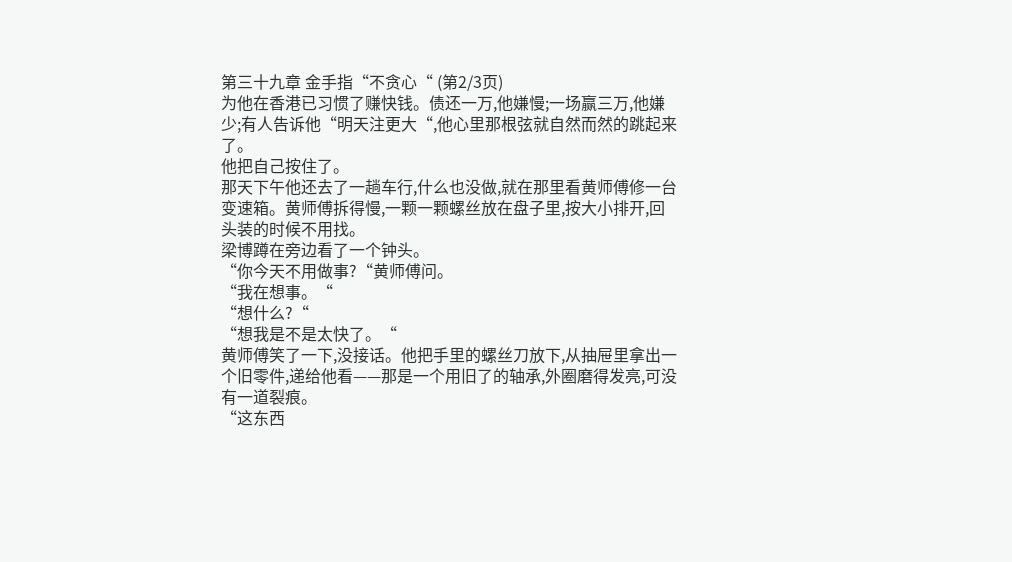第三十九章 金手指“不贪心“ (第2/3页)
为他在香港已习惯了赚快钱。债还一万,他嫌慢;一场赢三万,他嫌少;有人告诉他“明天注更大“,他心里那根弦就自然而然的跳起来了。
他把自己按住了。
那天下午他还去了一趟车行,什么也没做,就在那里看黄师傅修一台变速箱。黄师傅拆得慢,一颗一颗螺丝放在盘子里,按大小排开,回头装的时候不用找。
梁博蹲在旁边看了一个钟头。
“你今天不用做事?“黄师傅问。
“我在想事。“
“想什么?“
“想我是不是太快了。“
黄师傅笑了一下,没接话。他把手里的螺丝刀放下,从抽屉里拿出一个旧零件,递给他看——那是一个用旧了的轴承,外圈磨得发亮,可没有一道裂痕。
“这东西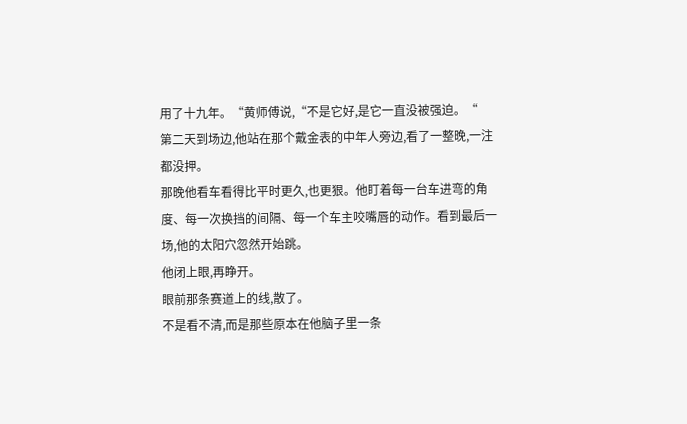用了十九年。“黄师傅说,“不是它好,是它一直没被强迫。“
第二天到场边,他站在那个戴金表的中年人旁边,看了一整晚,一注都没押。
那晚他看车看得比平时更久,也更狠。他盯着每一台车进弯的角度、每一次换挡的间隔、每一个车主咬嘴唇的动作。看到最后一场,他的太阳穴忽然开始跳。
他闭上眼,再睁开。
眼前那条赛道上的线,散了。
不是看不清,而是那些原本在他脑子里一条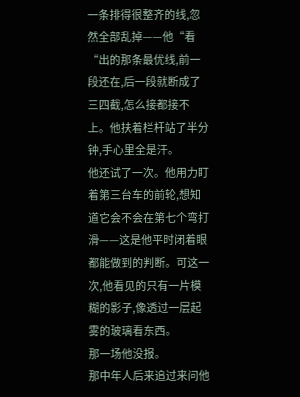一条排得很整齐的线,忽然全部乱掉——他“看“出的那条最优线,前一段还在,后一段就断成了三四截,怎么接都接不上。他扶着栏杆站了半分钟,手心里全是汗。
他还试了一次。他用力盯着第三台车的前轮,想知道它会不会在第七个弯打滑——这是他平时闭着眼都能做到的判断。可这一次,他看见的只有一片模糊的影子,像透过一层起雾的玻璃看东西。
那一场他没报。
那中年人后来追过来问他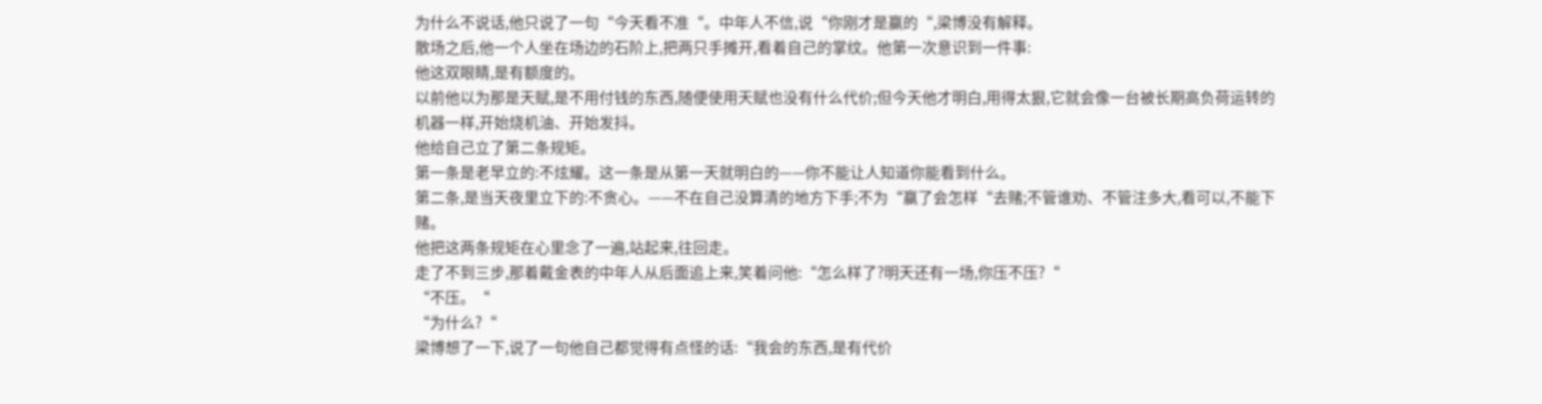为什么不说话,他只说了一句“今天看不准“。中年人不信,说“你刚才是赢的“,梁博没有解释。
散场之后,他一个人坐在场边的石阶上,把两只手摊开,看着自己的掌纹。他第一次意识到一件事:
他这双眼睛,是有额度的。
以前他以为那是天赋,是不用付钱的东西,随便使用天赋也没有什么代价;但今天他才明白,用得太狠,它就会像一台被长期高负荷运转的机器一样,开始烧机油、开始发抖。
他给自己立了第二条规矩。
第一条是老早立的:不炫耀。这一条是从第一天就明白的——你不能让人知道你能看到什么。
第二条,是当天夜里立下的:不贪心。——不在自己没算清的地方下手;不为“赢了会怎样“去赌;不管谁劝、不管注多大,看可以,不能下赌。
他把这两条规矩在心里念了一遍,站起来,往回走。
走了不到三步,那着戴金表的中年人从后面追上来,笑着问他:“怎么样了?明天还有一场,你压不压?“
“不压。“
“为什么?“
梁博想了一下,说了一句他自己都觉得有点怪的话:“我会的东西,是有代价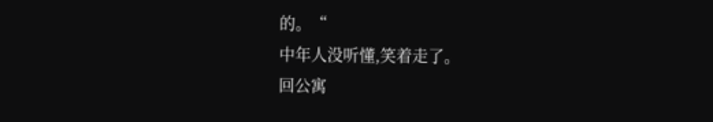的。“
中年人没听懂,笑着走了。
回公寓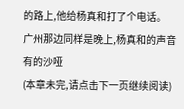的路上,他给杨真和打了个电话。
广州那边同样是晚上,杨真和的声音有的沙哑
(本章未完,请点击下一页继续阅读)